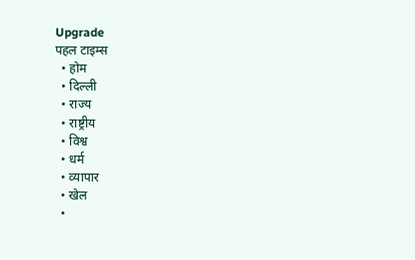Upgrade
पहल टाइम्स
  • होम
  • दिल्ली
  • राज्य
  • राष्ट्रीय
  • विश्व
  • धर्म
  • व्यापार
  • खेल
  •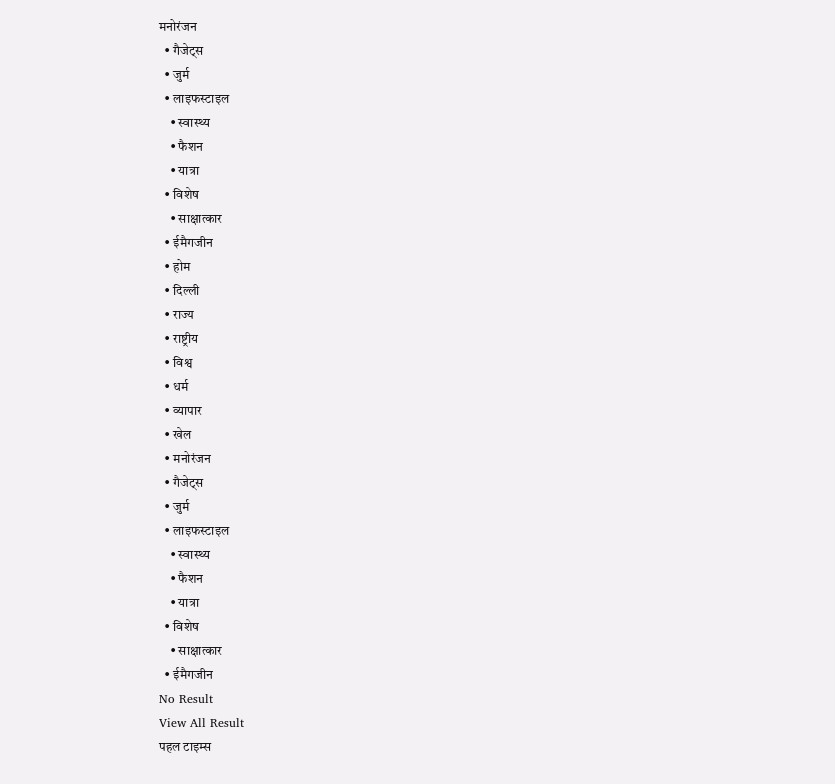मनोरंजन
  • गैजेट्स
  • जुर्म
  • लाइफस्टाइल
    • स्वास्थ्य
    • फैशन
    • यात्रा
  • विशेष
    • साक्षात्कार
  • ईमैगजीन
  • होम
  • दिल्ली
  • राज्य
  • राष्ट्रीय
  • विश्व
  • धर्म
  • व्यापार
  • खेल
  • मनोरंजन
  • गैजेट्स
  • जुर्म
  • लाइफस्टाइल
    • स्वास्थ्य
    • फैशन
    • यात्रा
  • विशेष
    • साक्षात्कार
  • ईमैगजीन
No Result
View All Result
पहल टाइम्स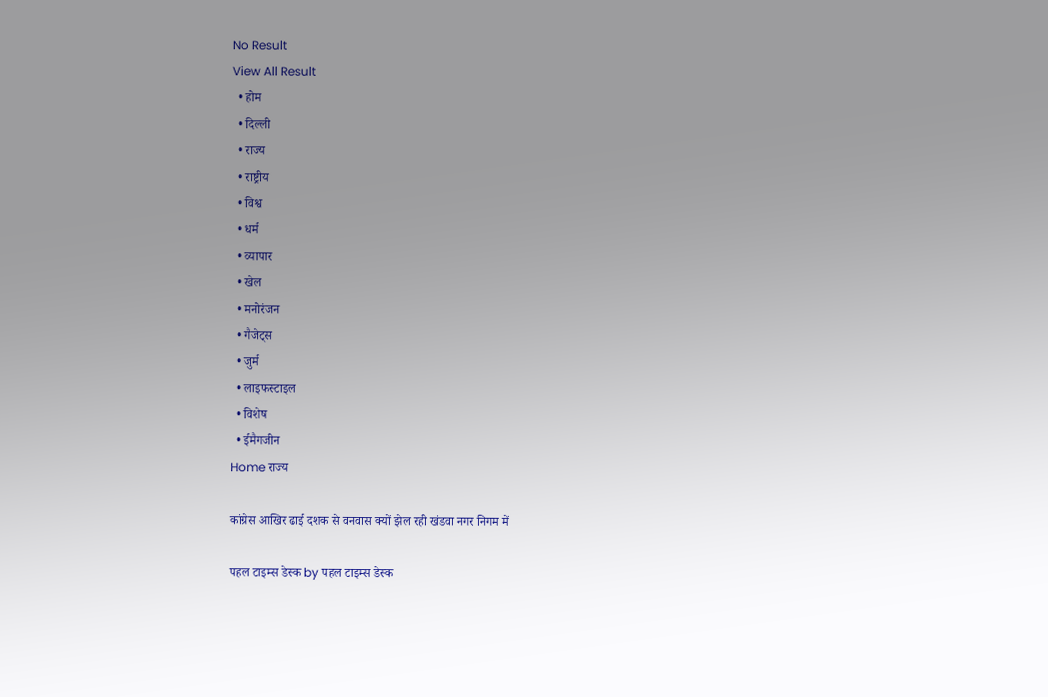No Result
View All Result
  • होम
  • दिल्ली
  • राज्य
  • राष्ट्रीय
  • विश्व
  • धर्म
  • व्यापार
  • खेल
  • मनोरंजन
  • गैजेट्स
  • जुर्म
  • लाइफस्टाइल
  • विशेष
  • ईमैगजीन
Home राज्य

कांग्रेस आखिर ढाई दशक से वनवास क्यों झेल रही खंडवा नगर निगम में

पहल टाइम्स डेस्क by पहल टाइम्स डेस्क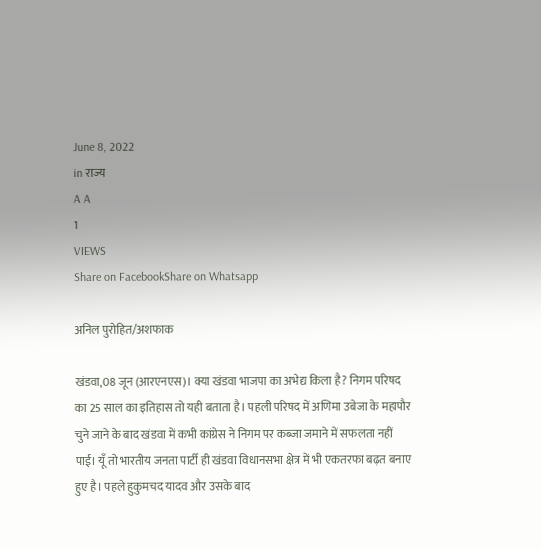June 8, 2022
in राज्य
A A
1
VIEWS
Share on FacebookShare on Whatsapp

अनिल पुरोहित/अशफाक

खंडवा,08 जून (आरएनएस)। क्या खंडवा भाजपा का अभेद्य किला है? निगम परिषद का 25 साल का इतिहास तो यही बताता है। पहली परिषद में अणिमा उबेजा के महापौर चुने जाने के बाद खंडवा में कभी कांग्रेस ने निगम पर कब्जा जमाने में सफलता नहीं पाई। यूँ तो भारतीय जनता पार्टी ही खंडवा विधानसभा क्षेत्र में भी एकतरफा बढ़त बनाए हुए है। पहले हुकुमचद यादव और उसके बाद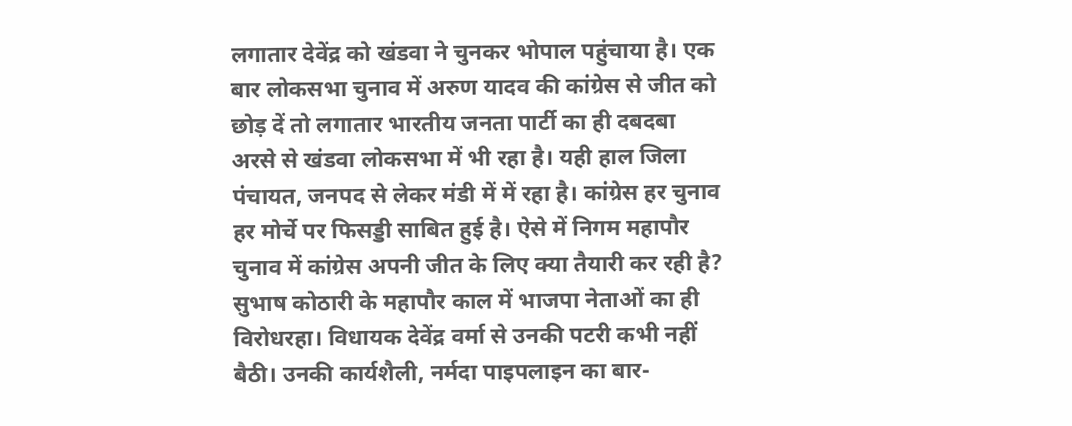लगातार देवेंद्र को खंडवा ने चुनकर भोपाल पहुंचाया है। एक बार लोकसभा चुनाव में अरुण यादव की कांग्रेस से जीत को छोड़ दें तो लगातार भारतीय जनता पार्टी का ही दबदबा अरसे से खंडवा लोकसभा में भी रहा है। यही हाल जिला पंचायत, जनपद से लेकर मंडी में में रहा है। कांग्रेस हर चुनाव हर मोर्चे पर फिसड्डी साबित हुई है। ऐसे में निगम महापौर चुनाव में कांग्रेस अपनी जीत के लिए क्या तैयारी कर रही है? सुभाष कोठारी के महापौर काल में भाजपा नेताओं का ही विरोधरहा। विधायक देवेंद्र वर्मा से उनकी पटरी कभी नहीं बैठी। उनकी कार्यशैली, नर्मदा पाइपलाइन का बार-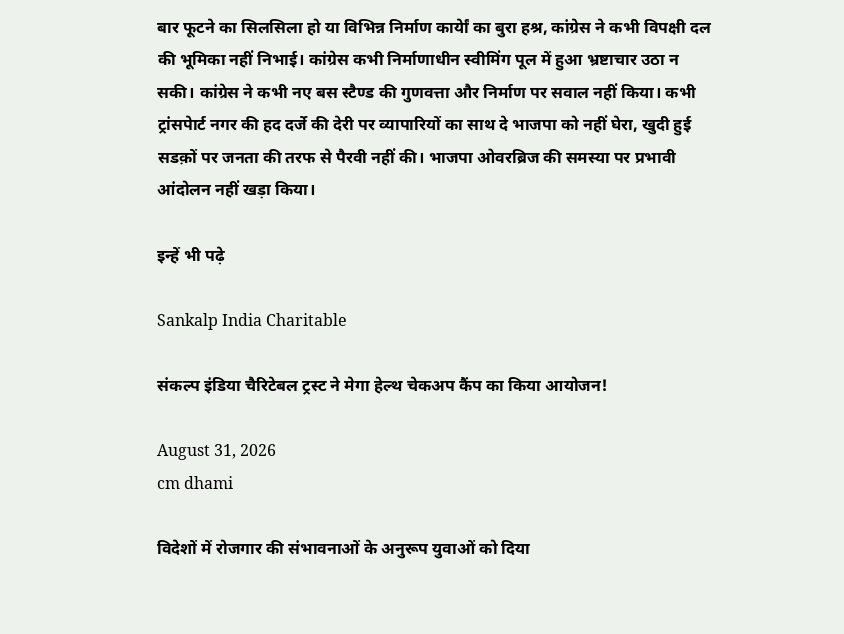बार फूटने का सिलसिला हो या विभिन्न निर्माण कार्येां का बुरा हश्र, कांग्रेस ने कभी विपक्षी दल की भूमिका नहीं निभाई। कांग्रेस कभी निर्माणाधीन स्वीमिंग पूल में हुआ भ्रष्टाचार उठा न सकी। कांग्रेस ने कभी नए बस स्टैण्ड की गुणवत्ता और निर्माण पर सवाल नहीं किया। कभी ट्रांसपेार्ट नगर की हद दर्जे की देरी पर व्यापारियों का साथ दे भाजपा को नहीं घेरा, खुदी हुई सडक़ों पर जनता की तरफ से पैरवी नहीं की। भाजपा ओवरब्रिज की समस्या पर प्रभावी आंदोलन नहीं खड़ा किया।

इन्हें भी पढ़े

Sankalp India Charitable

संकल्प इंडिया चैरिटेबल ट्रस्ट ने मेगा हेल्थ चेकअप कैंप का किया आयोजन!

August 31, 2026
cm dhami

विदेशों में रोजगार की संभावनाओं के अनुरूप युवाओं को दिया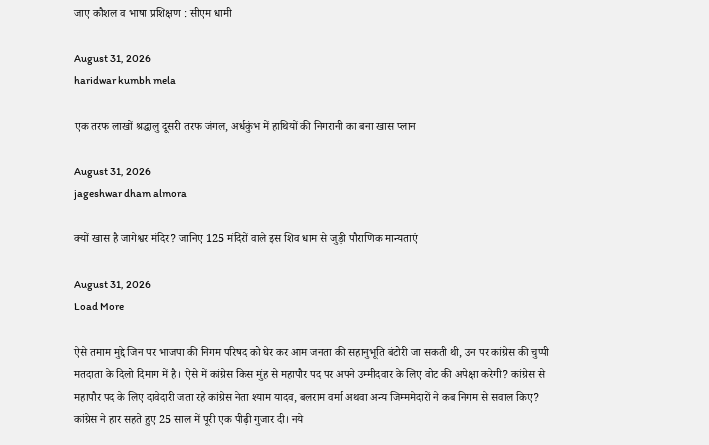जाए कौशल व भाषा प्रशिक्षण : सीएम धामी

August 31, 2026
haridwar kumbh mela

एक तरफ लाखों श्रद्धालु दूसरी तरफ जंगल, अर्धकुंभ में हाथियों की निगरानी का बना खास प्लान

August 31, 2026
jageshwar dham almora

क्यों खास है जागेश्वर मंदिर? जानिए 125 मंदिरों वाले इस शिव धाम से जुड़ी पौराणिक मान्यताएं

August 31, 2026
Load More

ऐसे तमाम मुद्दे जिन पर भाजपा की निगम परिषद को घेर कर आम जनता की सहानुभूति बंटोरी जा सकती थी, उन पर कांग्रेस की चुप्पी मतदाता के दिलो दिमाग में है। ऐसे में कांग्रेस किस मुंह से महापौर पद पर अपने उम्मीदवार के लिए वोट की अपेक्षा करेगी? कांग्रेस से महापौर पद के लिए दावेदारी जता रहे कांग्रेस नेता श्याम यादव, बलराम वर्मा अथवा अन्य जिम्ममेदारों ने कब निगम से सवाल किए? कांग्रेस ने हार सहते हुए 25 साल में पूरी एक पीढ़ी गुजार दी। नये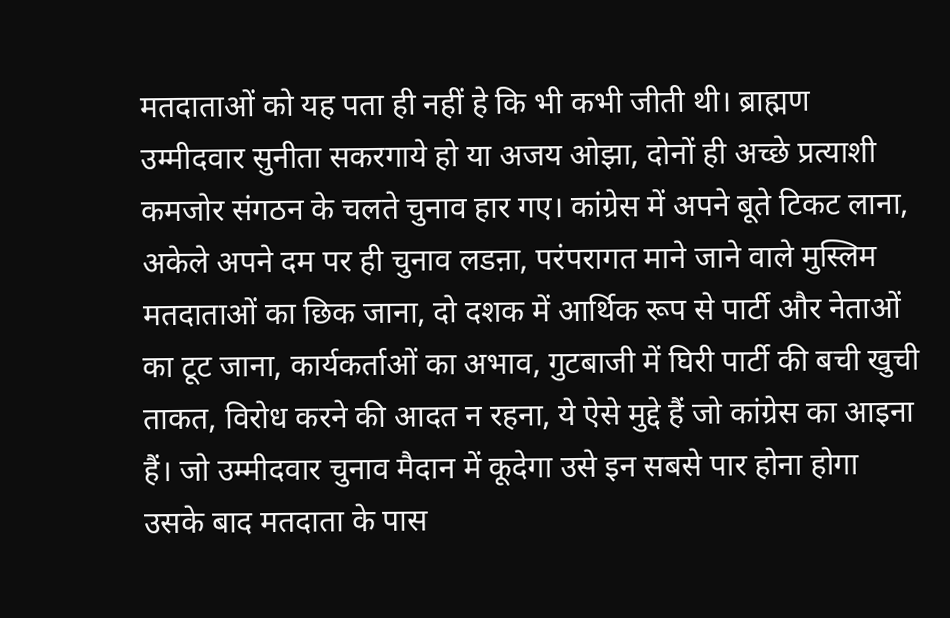मतदाताओं को यह पता ही नहीं हे कि भी कभी जीती थी। ब्राह्मण उम्मीदवार सुनीता सकरगाये हो या अजय ओझा, दोनों ही अच्छे प्रत्याशी कमजोर संगठन के चलते चुनाव हार गए। कांग्रेस में अपने बूते टिकट लाना, अकेले अपने दम पर ही चुनाव लडऩा, परंपरागत माने जाने वाले मुस्लिम मतदाताओं का छिक जाना, दो दशक में आर्थिक रूप से पार्टी और नेताओं का टूट जाना, कार्यकर्ताओं का अभाव, गुटबाजी में घिरी पार्टी की बची खुची ताकत, विरोध करने की आदत न रहना, ये ऐसे मुद्दे हैं जो कांग्रेस का आइना हैं। जो उम्मीदवार चुनाव मैदान में कूदेगा उसे इन सबसे पार होना होगा उसके बाद मतदाता के पास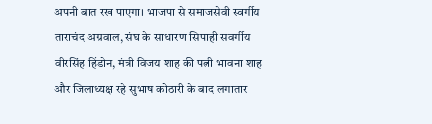अपनी बात रख पाएगा। भाजपा से समाजसेवी स्वर्गीय ताराचंद अग्रवाल, संघ के साधारण सिपाही सवर्गीय वीरसिंह हिंडोन, मंत्री विजय शाह की पत्नी भावना शाह और जिलाध्यक्ष रहे सुभाष कोठारी के बाद लगातार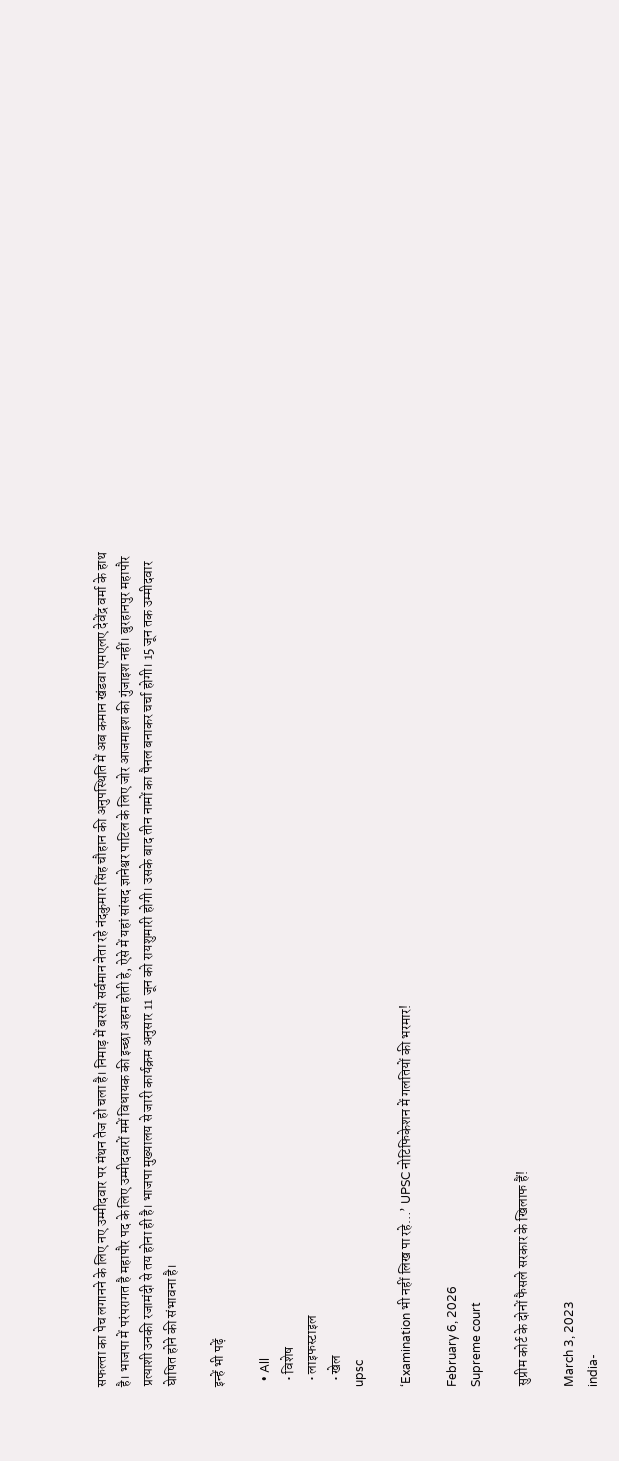सफल्ता का पेच लगानने के लिए नए उम्मीदवार पर मंथन तेज हो चला है। निमाड़ में बरसों सर्वमान नेता रहे नंदकुमार सिंह चौहान की अनुपस्थिति में अब कमान खंडवा एमएलए देवेंद्र वर्मा के हाथ है। भाजपा में परंपरागत है महापौर पद के लिए उम्मीदवारों ममें विधायक की इच्छा अहम होती हे, ऐसे में यहां सांसद ज्ञानेश्वर पाटिल के लिए जोर आजमाइश की गुंजाइश नहीं। बुरहानपुर महापौर प्रत्याशी उनकी रजामंदी से तय होना ही है। भाजपा मुख्यालय से जारी कार्यक्रम अनुसार 11 जून को रायशुमारी होगी। उसके बाद तीन नामों का पैनल बनाकर चर्चा होगी। 15 जून तक उम्मीदवार घेाषित होने की संभावना है।

इन्हें भी पढ़ें

  • All
  • विशेष
  • लाइफस्टाइल
  • खेल
upsc

‘Examination भी नहीं लिख पा रहे…’ UPSC नोटिफिकेशन में गलतियों की भरमार!

February 6, 2026
Supreme court

सुप्रीम कोर्ट के दोनों फैसले सरकार के खिलाफ हैं!

March 3, 2023
india-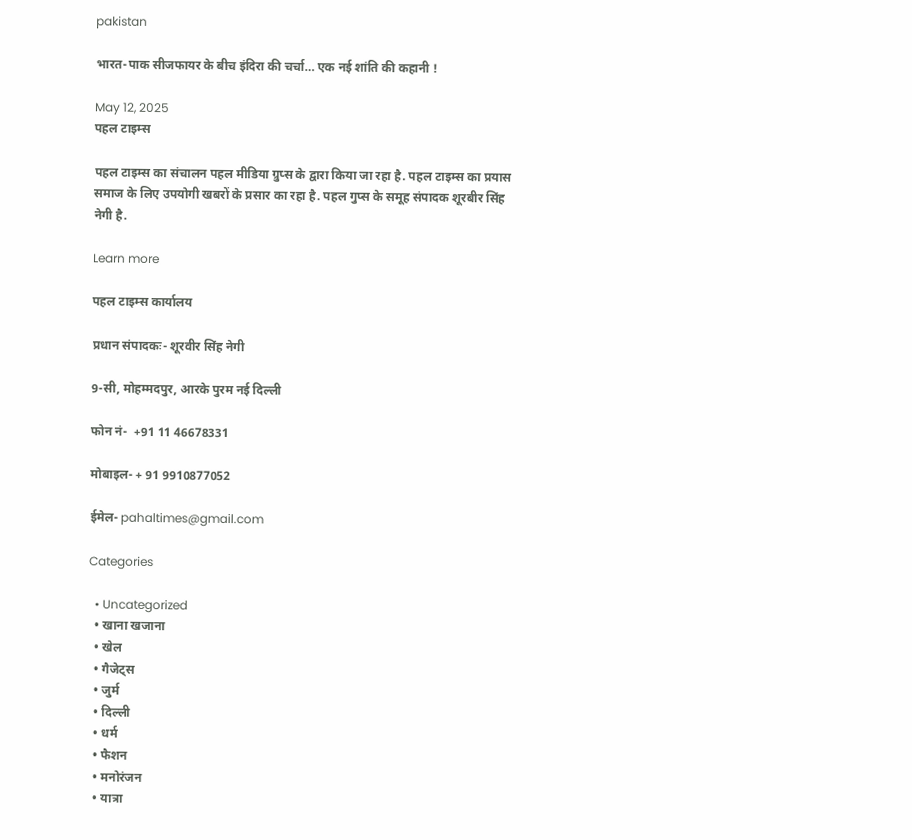pakistan

भारत-पाक सीजफायर के बीच इंदिरा की चर्चा… एक नई शांति की कहानी !

May 12, 2025
पहल टाइम्स

पहल टाइम्स का संचालन पहल मीडिया ग्रुप्स के द्वारा किया जा रहा है. पहल टाइम्स का प्रयास समाज के लिए उपयोगी खबरों के प्रसार का रहा है. पहल गुप्स के समूह संपादक शूरबीर सिंह नेगी है.

Learn more

पहल टाइम्स कार्यालय

प्रधान संपादकः- शूरवीर सिंह नेगी

9-सी, मोहम्मदपुर, आरके पुरम नई दिल्ली

फोन नं-  +91 11 46678331

मोबाइल- + 91 9910877052

ईमेल- pahaltimes@gmail.com

Categories

  • Uncategorized
  • खाना खजाना
  • खेल
  • गैजेट्स
  • जुर्म
  • दिल्ली
  • धर्म
  • फैशन
  • मनोरंजन
  • यात्रा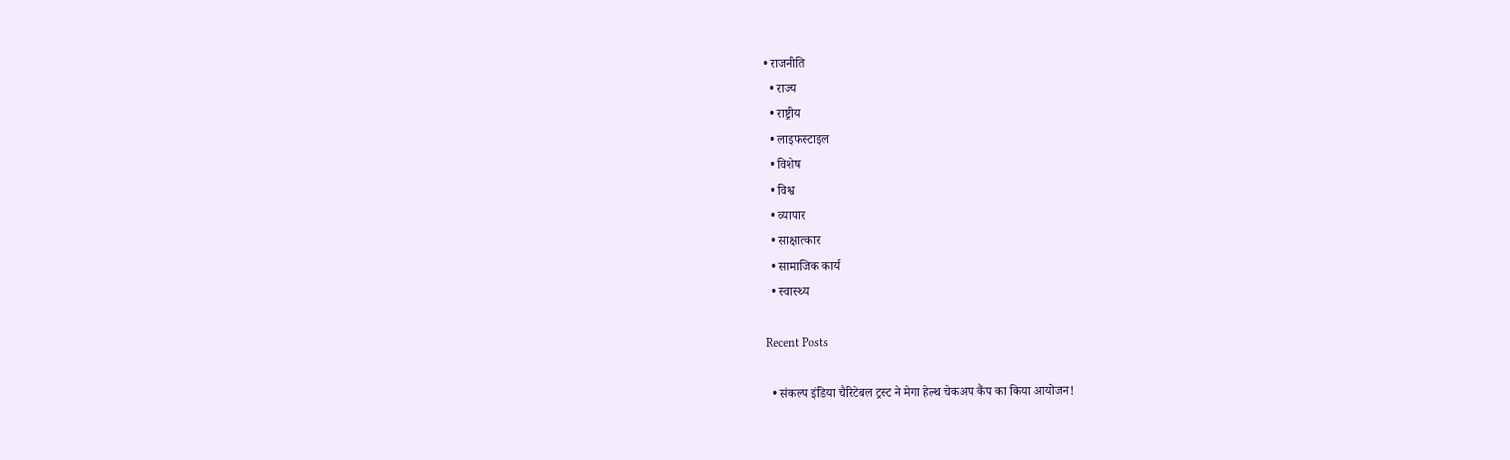• राजनीति
  • राज्य
  • राष्ट्रीय
  • लाइफस्टाइल
  • विशेष
  • विश्व
  • व्यापार
  • साक्षात्कार
  • सामाजिक कार्य
  • स्वास्थ्य

Recent Posts

  • संकल्प इंडिया चैरिटेबल ट्रस्ट ने मेगा हेल्थ चेकअप कैंप का किया आयोजन!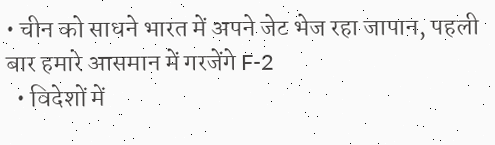• चीन को साधने भारत में अपने जेट भेज रहा जापान, पहली बार हमारे आसमान में गरजेंगे F-2
  • विदेशों में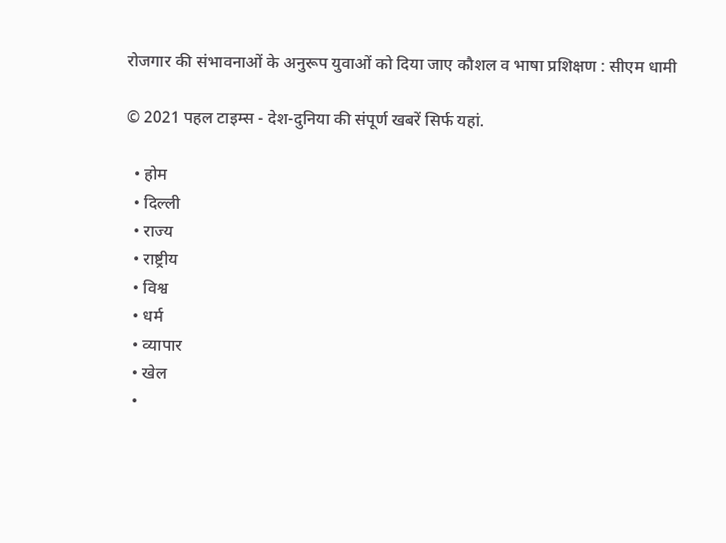रोजगार की संभावनाओं के अनुरूप युवाओं को दिया जाए कौशल व भाषा प्रशिक्षण : सीएम धामी

© 2021 पहल टाइम्स - देश-दुनिया की संपूर्ण खबरें सिर्फ यहां.

  • होम
  • दिल्ली
  • राज्य
  • राष्ट्रीय
  • विश्व
  • धर्म
  • व्यापार
  • खेल
  •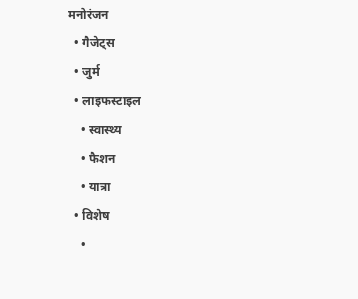मनोरंजन
  • गैजेट्स
  • जुर्म
  • लाइफस्टाइल
    • स्वास्थ्य
    • फैशन
    • यात्रा
  • विशेष
    •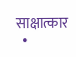साक्षात्कार
  •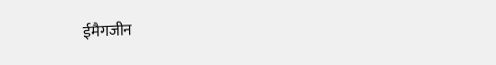ईमैगजीन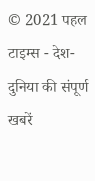© 2021 पहल टाइम्स - देश-दुनिया की संपूर्ण खबरें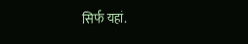सिर्फ यहां.